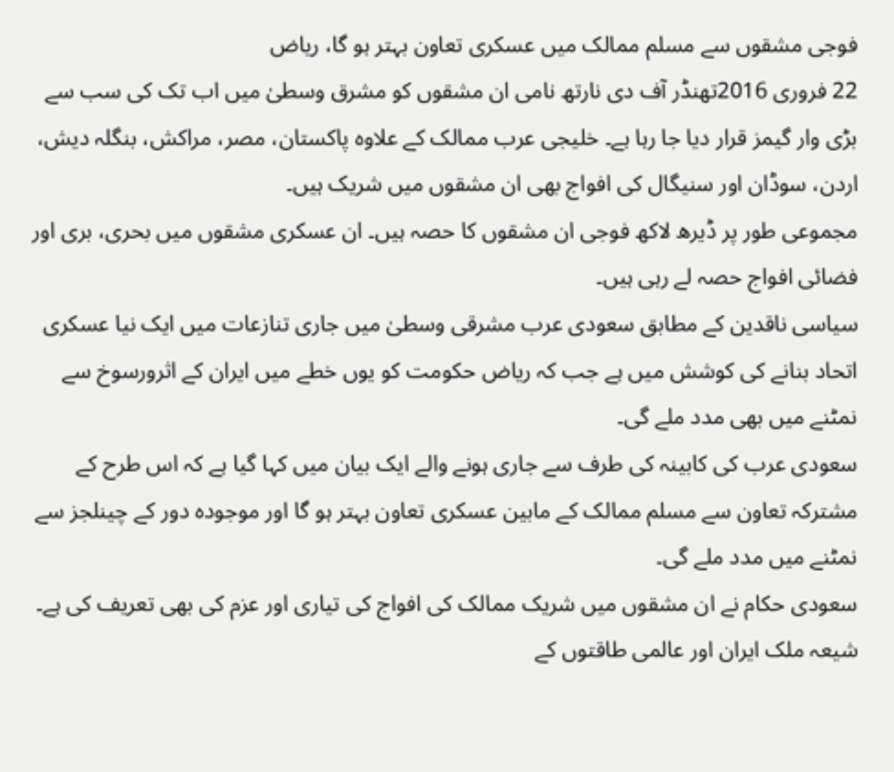فوجی مشقوں سے مسلم ممالک میں عسکری تعاون بہتر ہو گا، ریاض
22 فروری 2016تھنڈر آف دی نارتھ نامی ان مشقوں کو مشرق وسطیٰ میں اب تک کی سب سے بڑی وار گیمز قرار دیا جا رہا ہے۔ خلیجی عرب ممالک کے علاوہ پاکستان، مصر، مراکش، بنگلہ دیش، اردن، سوڈان اور سنیگال کی افواج بھی ان مشقوں میں شریک ہیں۔
مجموعی طور پر ڈیرھ لاکھ فوجی ان مشقوں کا حصہ ہیں۔ ان عسکری مشقوں میں بحری، بری اور فضائی افواج حصہ لے رہی ہیں۔
سیاسی ناقدین کے مطابق سعودی عرب مشرقی وسطیٰ میں جاری تنازعات میں ایک نیا عسکری اتحاد بنانے کی کوشش میں ہے جب کہ ریاض حکومت کو یوں خطے میں ایران کے اثرورسوخ سے نمٹنے میں بھی مدد ملے گی۔
سعودی عرب کی کابینہ کی طرف سے جاری ہونے والے ایک بیان میں کہا گیا ہے کہ اس طرح کے مشترکہ تعاون سے مسلم ممالک کے مابین عسکری تعاون بہتر ہو گا اور موجودہ دور کے چینلجز سے نمٹنے میں مدد ملے گی۔
سعودی حکام نے ان مشقوں میں شریک ممالک کی افواج کی تیاری اور عزم کی بھی تعریف کی ہے۔ شیعہ ملک ایران اور عالمی طاقتوں کے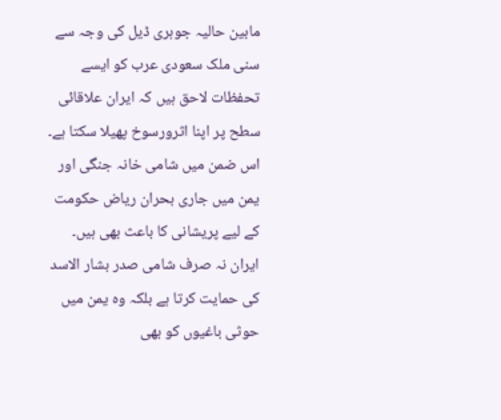مابین حالیہ جوہری ڈیل کی وجہ سے سنی ملک سعودی عرب کو ایسے تحفظات لاحق ہیں کہ ایران علاقائی سطح پر اپنا اثرورسوخ پھیلا سکتا ہے۔
اس ضمن میں شامی خانہ جنگی اور یمن میں جاری بحران ریاض حکومت کے لیے پریشانی کا باعث بھی ہیں۔ ایران نہ صرف شامی صدر بشار الاسد کی حمایت کرتا ہے بلکہ وہ یمن میں حوثی باغیوں کو بھی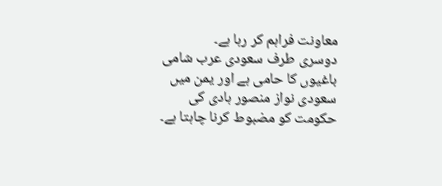معاونت فراہم کر رہا ہے۔
دوسری طرف سعودی عرب شامی باغیوں کا حامی ہے اور یمن میں سعودی نواز منصور ہادی کی حکومت کو مضبوط کرنا چاہتا ہے۔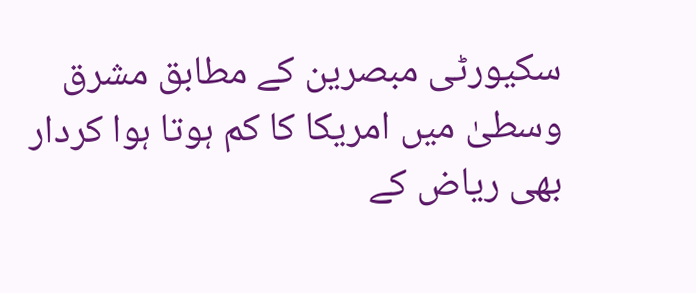سکیورٹی مبصرین کے مطابق مشرق وسطیٰ میں امریکا کا کم ہوتا ہوا کردار بھی ریاض کے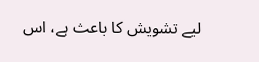لیے تشویش کا باعث ہے، اس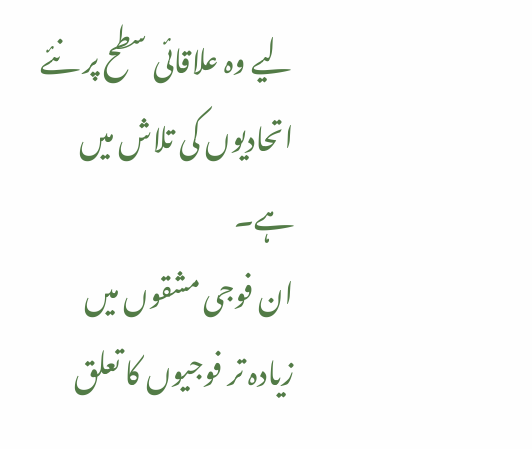لیے وہ علاقائی سطح پر نئے اتحادیوں کی تلاش میں ہے۔
ان فوجی مشقوں میں زیادہ تر فوجیوں کا تعلق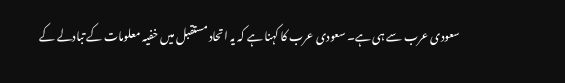سعودی عرب سے ہی ہے۔ سعودی عرب کا کہنا ہے کہ یہ اتحاد مستقبل میں خفیہ معلومات کے تبادلے کے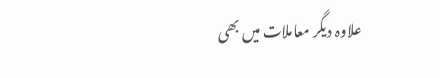علاوہ دیگر معاملات میں بھی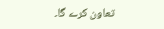تعاون کرے گا۔